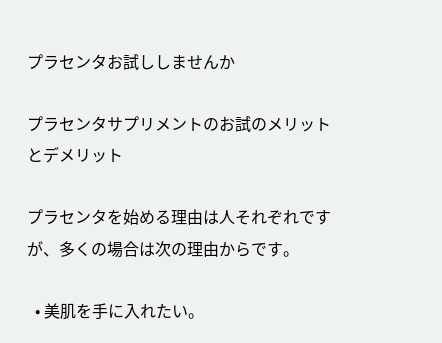プラセンタお試ししませんか

プラセンタサプリメントのお試のメリットとデメリット

プラセンタを始める理由は人それぞれですが、多くの場合は次の理由からです。

  • 美肌を手に入れたい。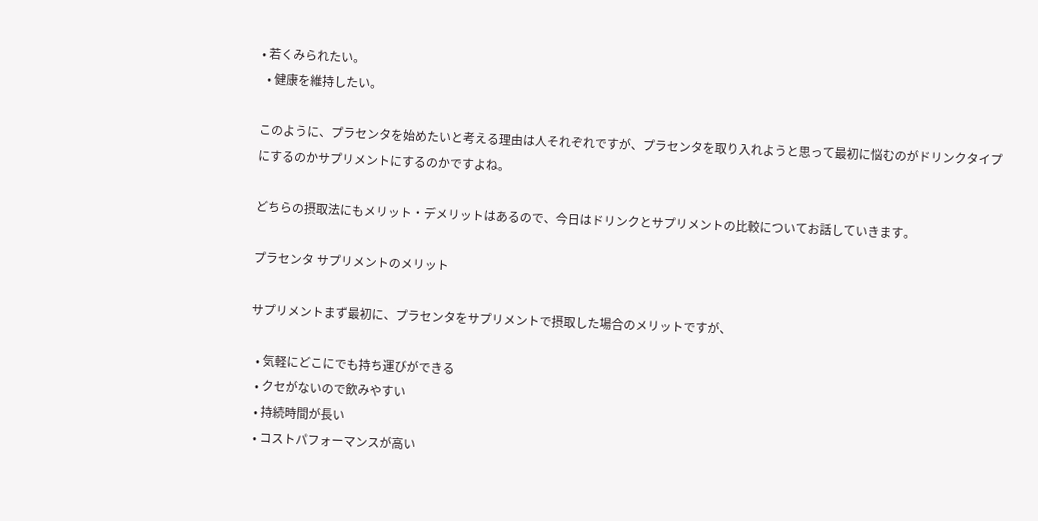• 若くみられたい。
  • 健康を維持したい。

このように、プラセンタを始めたいと考える理由は人それぞれですが、プラセンタを取り入れようと思って最初に悩むのがドリンクタイプにするのかサプリメントにするのかですよね。

どちらの摂取法にもメリット・デメリットはあるので、今日はドリンクとサプリメントの比較についてお話していきます。

プラセンタ サプリメントのメリット

サプリメントまず最初に、プラセンタをサプリメントで摂取した場合のメリットですが、

  • 気軽にどこにでも持ち運びができる
  • クセがないので飲みやすい
  • 持続時間が長い
  • コストパフォーマンスが高い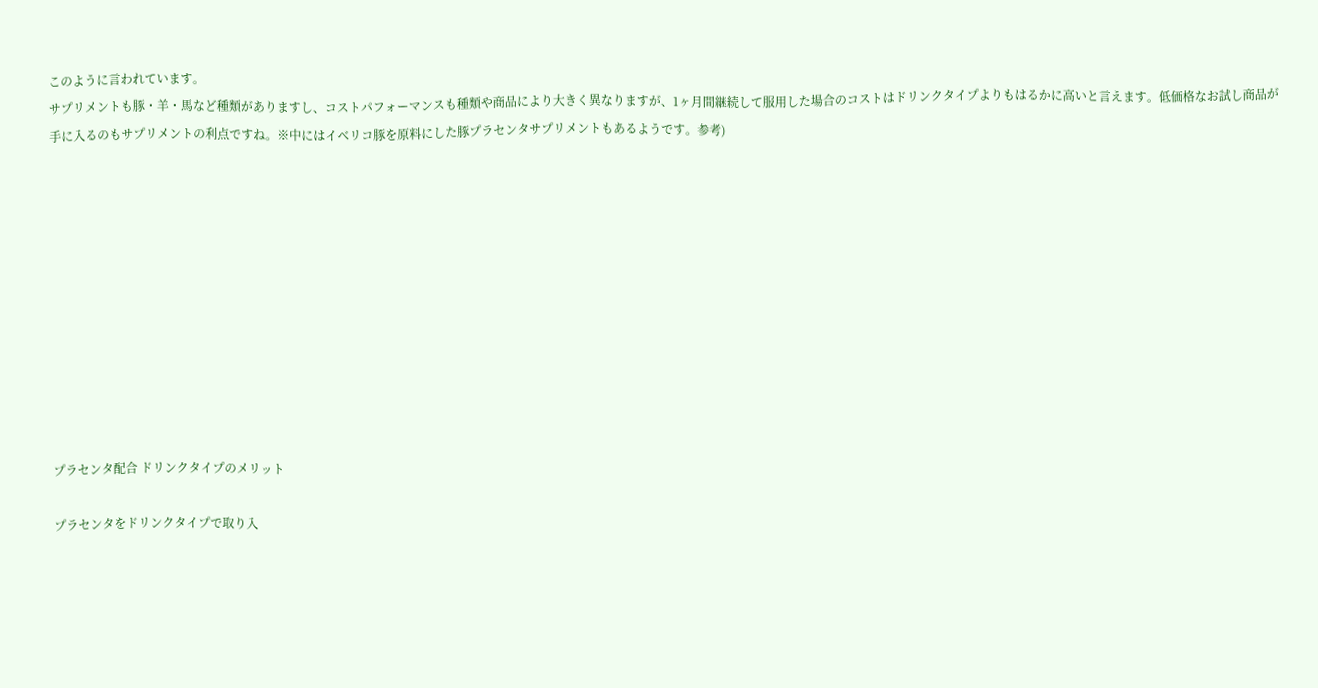このように言われています。
サプリメントも豚・羊・馬など種類がありますし、コストパフォーマンスも種類や商品により大きく異なりますが、1ヶ月間継続して服用した場合のコストはドリンクタイプよりもはるかに高いと言えます。低価格なお試し商品が手に入るのもサプリメントの利点ですね。※中にはイベリコ豚を原料にした豚プラセンタサプリメントもあるようです。参考)











プラセンタ配合 ドリンクタイプのメリット

プラセンタをドリンクタイプで取り入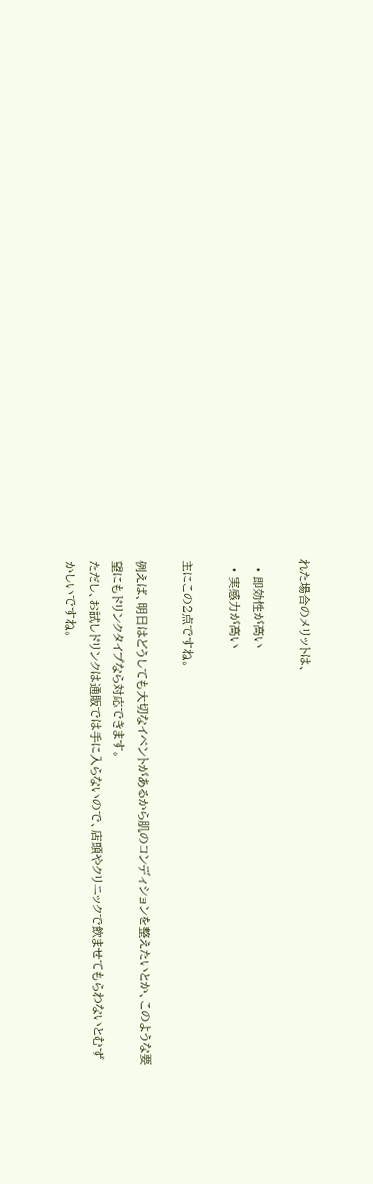れた場合のメリットは、

  • 即効性が高い
  • 実感力が高い

主にこの2点ですね。

例えば、明日はどうしても大切なイベントがあるから肌のコンディションを整えたいとか、このような要望にもドリンクタイプなら対応できます。
ただし、お試しドリンクは通販では手に入らないので、店頭やクリニックで飲ませてもらわないとむずかしいですね。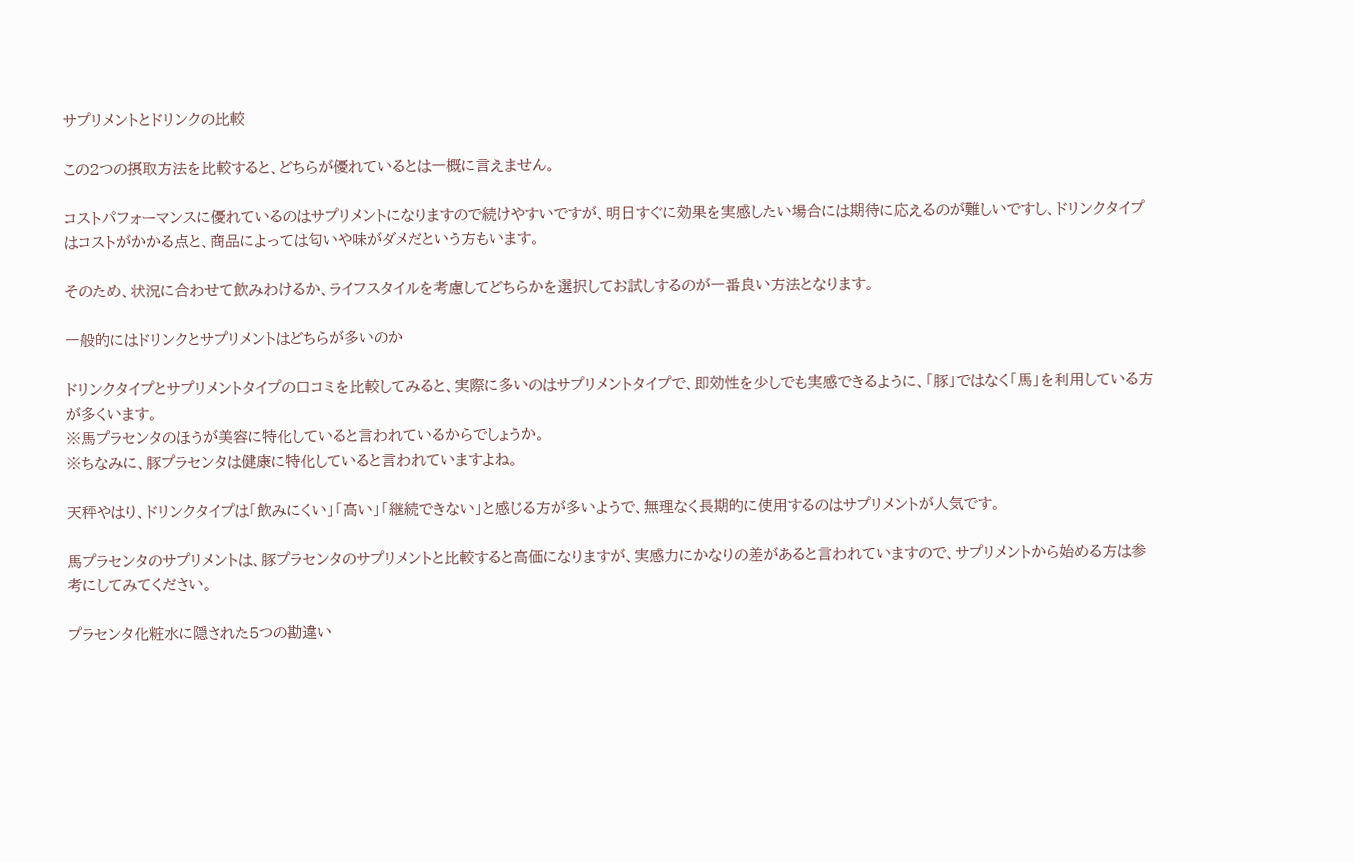サプリメントとドリンクの比較

この2つの摂取方法を比較すると、どちらが優れているとは一概に言えません。

コストパフォーマンスに優れているのはサプリメントになりますので続けやすいですが、明日すぐに効果を実感したい場合には期待に応えるのが難しいですし、ドリンクタイプはコストがかかる点と、商品によっては匂いや味がダメだという方もいます。

そのため、状況に合わせて飲みわけるか、ライフスタイルを考慮してどちらかを選択してお試しするのが一番良い方法となります。

一般的にはドリンクとサプリメントはどちらが多いのか

ドリンクタイプとサプリメントタイプの口コミを比較してみると、実際に多いのはサプリメントタイプで、即効性を少しでも実感できるように、「豚」ではなく「馬」を利用している方が多くいます。
※馬プラセンタのほうが美容に特化していると言われているからでしょうか。
※ちなみに、豚プラセンタは健康に特化していると言われていますよね。

天秤やはり、ドリンクタイプは「飲みにくい」「高い」「継続できない」と感じる方が多いようで、無理なく長期的に使用するのはサプリメントが人気です。

馬プラセンタのサプリメントは、豚プラセンタのサプリメントと比較すると高価になりますが、実感力にかなりの差があると言われていますので、サプリメントから始める方は参考にしてみてください。

プラセンタ化粧水に隠された5つの勘違い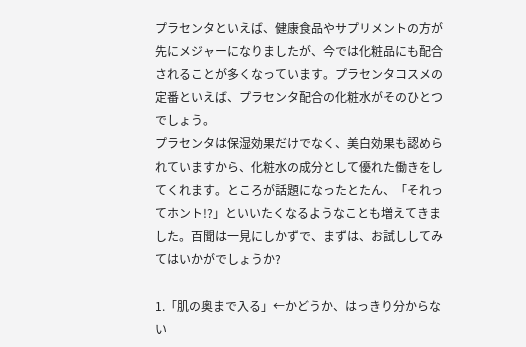プラセンタといえば、健康食品やサプリメントの方が先にメジャーになりましたが、今では化粧品にも配合されることが多くなっています。プラセンタコスメの定番といえば、プラセンタ配合の化粧水がそのひとつでしょう。
プラセンタは保湿効果だけでなく、美白効果も認められていますから、化粧水の成分として優れた働きをしてくれます。ところが話題になったとたん、「それってホント!?」といいたくなるようなことも増えてきました。百聞は一見にしかずで、まずは、お試ししてみてはいかがでしょうか?

1.「肌の奥まで入る」←かどうか、はっきり分からない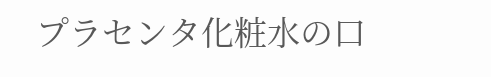プラセンタ化粧水の口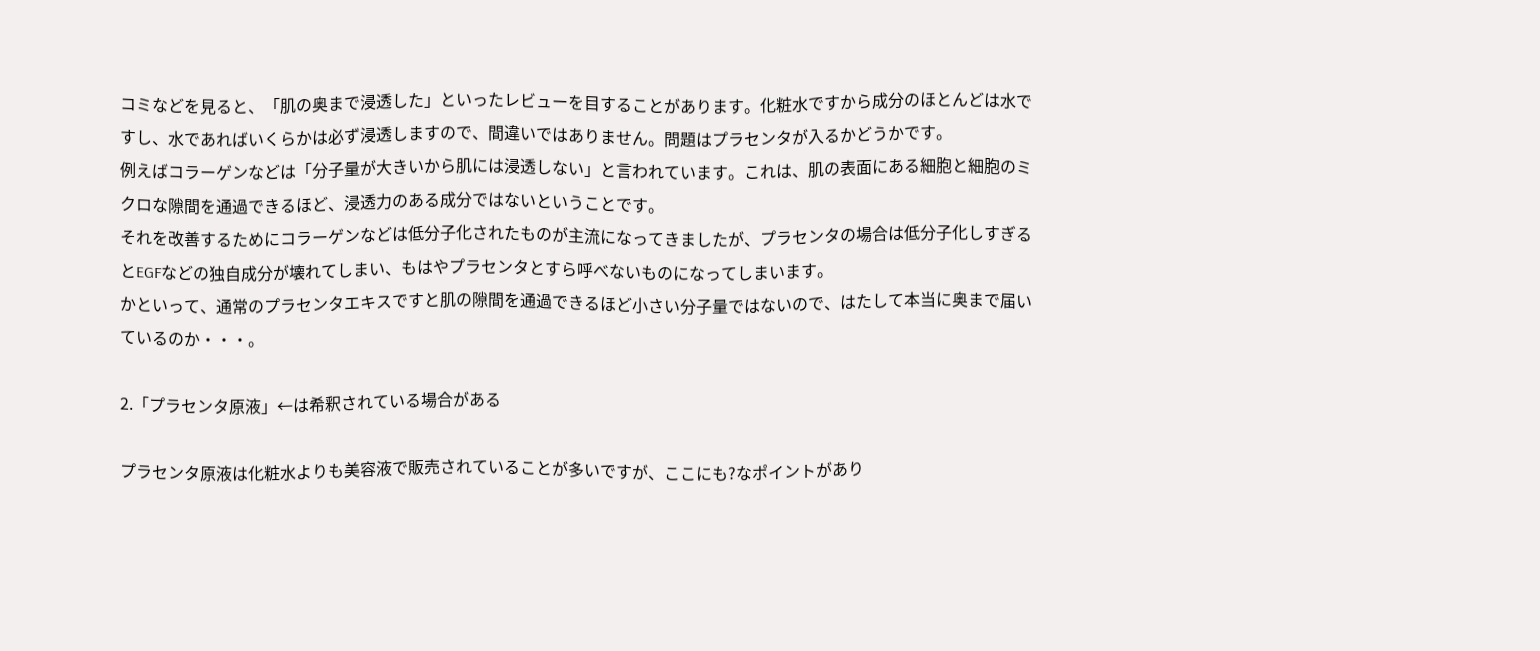コミなどを見ると、「肌の奥まで浸透した」といったレビューを目することがあります。化粧水ですから成分のほとんどは水ですし、水であればいくらかは必ず浸透しますので、間違いではありません。問題はプラセンタが入るかどうかです。
例えばコラーゲンなどは「分子量が大きいから肌には浸透しない」と言われています。これは、肌の表面にある細胞と細胞のミクロな隙間を通過できるほど、浸透力のある成分ではないということです。
それを改善するためにコラーゲンなどは低分子化されたものが主流になってきましたが、プラセンタの場合は低分子化しすぎるとEGFなどの独自成分が壊れてしまい、もはやプラセンタとすら呼べないものになってしまいます。
かといって、通常のプラセンタエキスですと肌の隙間を通過できるほど小さい分子量ではないので、はたして本当に奥まで届いているのか・・・。

2.「プラセンタ原液」←は希釈されている場合がある

プラセンタ原液は化粧水よりも美容液で販売されていることが多いですが、ここにも?なポイントがあり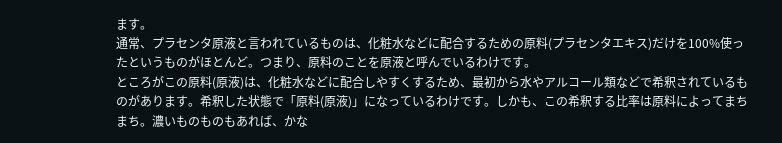ます。
通常、プラセンタ原液と言われているものは、化粧水などに配合するための原料(プラセンタエキス)だけを100%使ったというものがほとんど。つまり、原料のことを原液と呼んでいるわけです。
ところがこの原料(原液)は、化粧水などに配合しやすくするため、最初から水やアルコール類などで希釈されているものがあります。希釈した状態で「原料(原液)」になっているわけです。しかも、この希釈する比率は原料によってまちまち。濃いものものもあれば、かな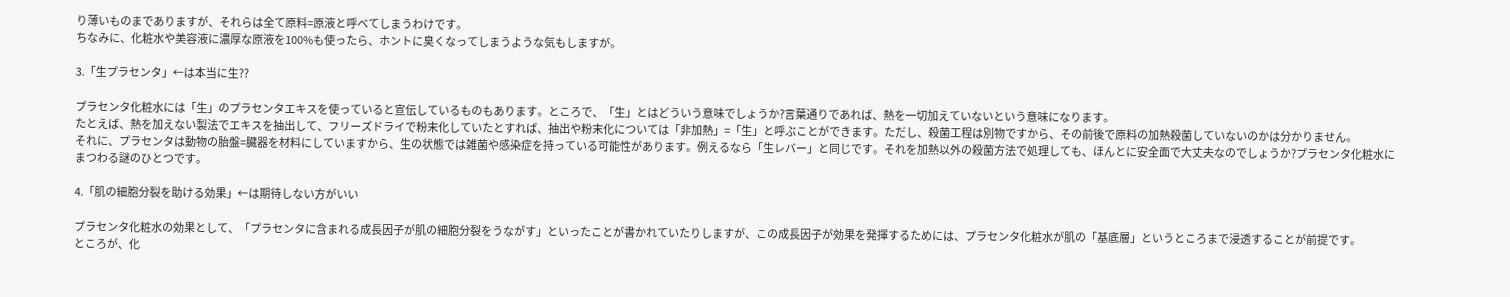り薄いものまでありますが、それらは全て原料=原液と呼べてしまうわけです。
ちなみに、化粧水や美容液に濃厚な原液を100%も使ったら、ホントに臭くなってしまうような気もしますが。

3.「生プラセンタ」←は本当に生??

プラセンタ化粧水には「生」のプラセンタエキスを使っていると宣伝しているものもあります。ところで、「生」とはどういう意味でしょうか?言葉通りであれば、熱を一切加えていないという意味になります。
たとえば、熱を加えない製法でエキスを抽出して、フリーズドライで粉末化していたとすれば、抽出や粉末化については「非加熱」=「生」と呼ぶことができます。ただし、殺菌工程は別物ですから、その前後で原料の加熱殺菌していないのかは分かりません。
それに、プラセンタは動物の胎盤=臓器を材料にしていますから、生の状態では雑菌や感染症を持っている可能性があります。例えるなら「生レバー」と同じです。それを加熱以外の殺菌方法で処理しても、ほんとに安全面で大丈夫なのでしょうか?プラセンタ化粧水にまつわる謎のひとつです。

4.「肌の細胞分裂を助ける効果」←は期待しない方がいい

プラセンタ化粧水の効果として、「プラセンタに含まれる成長因子が肌の細胞分裂をうながす」といったことが書かれていたりしますが、この成長因子が効果を発揮するためには、プラセンタ化粧水が肌の「基底層」というところまで浸透することが前提です。
ところが、化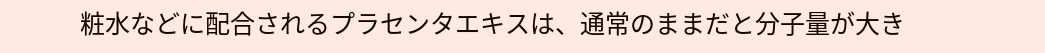粧水などに配合されるプラセンタエキスは、通常のままだと分子量が大き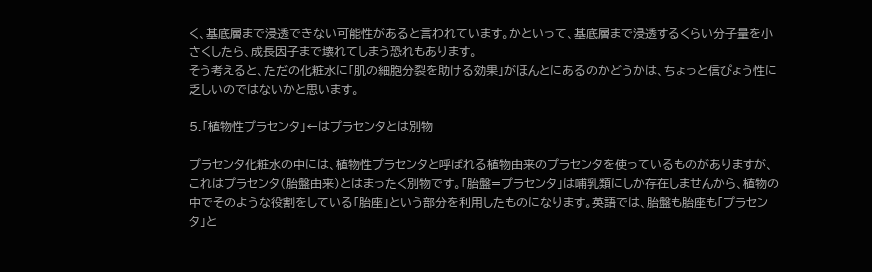く、基底層まで浸透できない可能性があると言われています。かといって、基底層まで浸透するくらい分子量を小さくしたら、成長因子まで壊れてしまう恐れもあります。
そう考えると、ただの化粧水に「肌の細胞分裂を助ける効果」がほんとにあるのかどうかは、ちょっと信ぴょう性に乏しいのではないかと思います。

5.「植物性プラセンタ」←はプラセンタとは別物

プラセンタ化粧水の中には、植物性プラセンタと呼ばれる植物由来のプラセンタを使っているものがありますが、これはプラセンタ(胎盤由来)とはまったく別物です。「胎盤=プラセンタ」は哺乳類にしか存在しませんから、植物の中でそのような役割をしている「胎座」という部分を利用したものになります。英語では、胎盤も胎座も「プラセンタ」と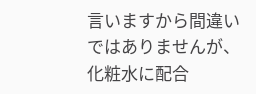言いますから間違いではありませんが、化粧水に配合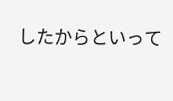したからといって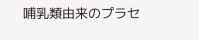哺乳類由来のプラセ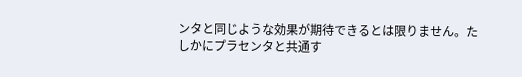ンタと同じような効果が期待できるとは限りません。たしかにプラセンタと共通す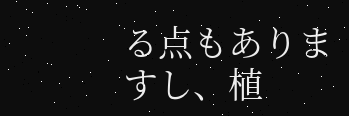る点もありますし、植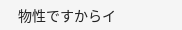物性ですからイ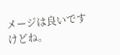メージは良いですけどね。